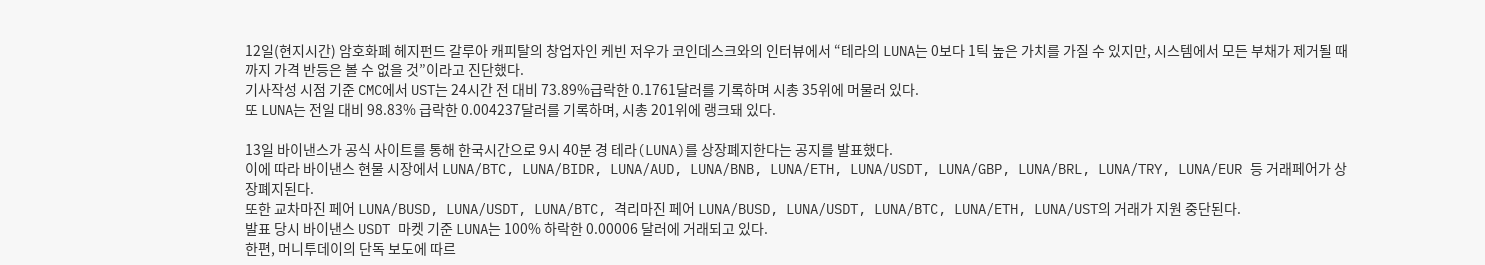12일(현지시간) 암호화폐 헤지펀드 갈루아 캐피탈의 창업자인 케빈 저우가 코인데스크와의 인터뷰에서 “테라의 LUNA는 0보다 1틱 높은 가치를 가질 수 있지만, 시스템에서 모든 부채가 제거될 때까지 가격 반등은 볼 수 없을 것”이라고 진단했다.
기사작성 시점 기준 CMC에서 UST는 24시간 전 대비 73.89%급락한 0.1761달러를 기록하며 시총 35위에 머물러 있다.
또 LUNA는 전일 대비 98.83% 급락한 0.004237달러를 기록하며, 시총 201위에 랭크돼 있다.

13일 바이낸스가 공식 사이트를 통해 한국시간으로 9시 40분 경 테라(LUNA)를 상장폐지한다는 공지를 발표했다.
이에 따라 바이낸스 현물 시장에서 LUNA/BTC, LUNA/BIDR, LUNA/AUD, LUNA/BNB, LUNA/ETH, LUNA/USDT, LUNA/GBP, LUNA/BRL, LUNA/TRY, LUNA/EUR 등 거래페어가 상장폐지된다.
또한 교차마진 페어 LUNA/BUSD, LUNA/USDT, LUNA/BTC, 격리마진 페어 LUNA/BUSD, LUNA/USDT, LUNA/BTC, LUNA/ETH, LUNA/UST의 거래가 지원 중단된다.
발표 당시 바이낸스 USDT 마켓 기준 LUNA는 100% 하락한 0.00006 달러에 거래되고 있다.
한편, 머니투데이의 단독 보도에 따르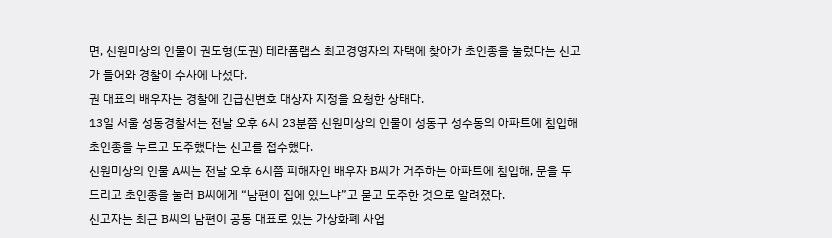면, 신원미상의 인물이 권도형(도권) 테라폼랩스 최고경영자의 자택에 찾아가 초인종을 눌렀다는 신고가 들어와 경찰이 수사에 나섰다.
권 대표의 배우자는 경찰에 긴급신변호 대상자 지정을 요청한 상태다.
13일 서울 성동경찰서는 전날 오후 6시 23분쯤 신원미상의 인물이 성동구 성수동의 아파트에 침입해 초인종을 누르고 도주했다는 신고를 접수했다.
신원미상의 인물 A씨는 전날 오후 6시쯤 피해자인 배우자 B씨가 거주하는 아파트에 침입해, 문을 두드리고 초인종을 눌러 B씨에게 “남편이 집에 있느냐”고 묻고 도주한 것으로 알려졌다.
신고자는 최근 B씨의 남편이 공동 대표로 있는 가상화폐 사업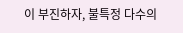이 부진하자, 불특정 다수의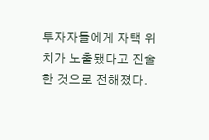투자자들에게 자택 위치가 노출됐다고 진술한 것으로 전해졌다.